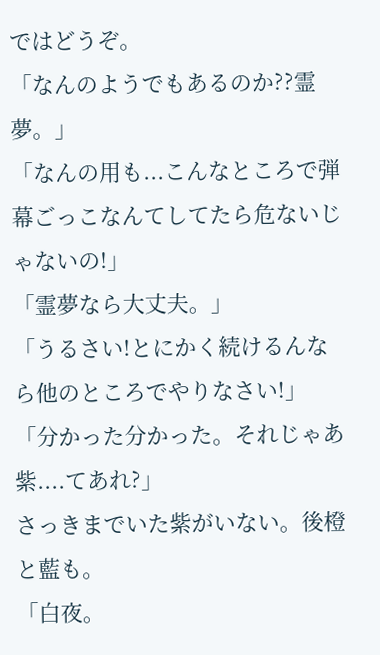ではどうぞ。
「なんのようでもあるのか??霊夢。」
「なんの用も...こんなところで弾幕ごっこなんてしてたら危ないじゃないの!」
「霊夢なら大丈夫。」
「うるさい!とにかく続けるんなら他のところでやりなさい!」
「分かった分かった。それじゃあ紫....てあれ?」
さっきまでいた紫がいない。後橙と藍も。
「白夜。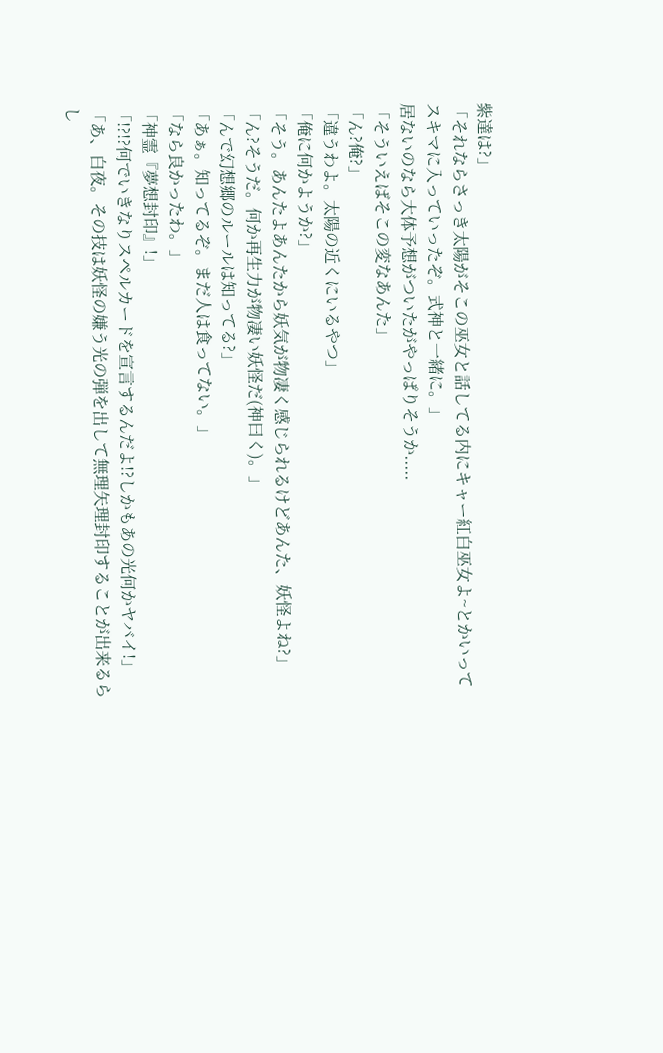紫達は?」
「それならさっき太陽がそこの巫女と話してる内にキャー紅白巫女よ~とかいってスキマに入っていったぞ。式神と一緒に。」
居ないのなら大体予想がついたがやっぱりそうか.....
「そういえばそこの変なあんた」
「ん?俺?」
「違うわよ。太陽の近くにいるやつ」
「俺に何かようか?」
「そう。あんたよあんたから妖気が物凄く感じられるけどあんた、妖怪よね?」
「ん?そうだ。何か再生力が物凄い妖怪だ(神曰く)。」
「んで幻想郷のルールは知ってる?」
「あぁ。知ってるぞ。まだ人は食ってない。」
「なら良かったわ。」
「神霊『夢想封印』!」
「!?!?何でいきなりスペルカードを宣言するんだよ!?しかもあの光何かヤバイ!」
「あ、白夜。その技は妖怪の嫌う光の弾を出して無理矢理封印することが出来るらし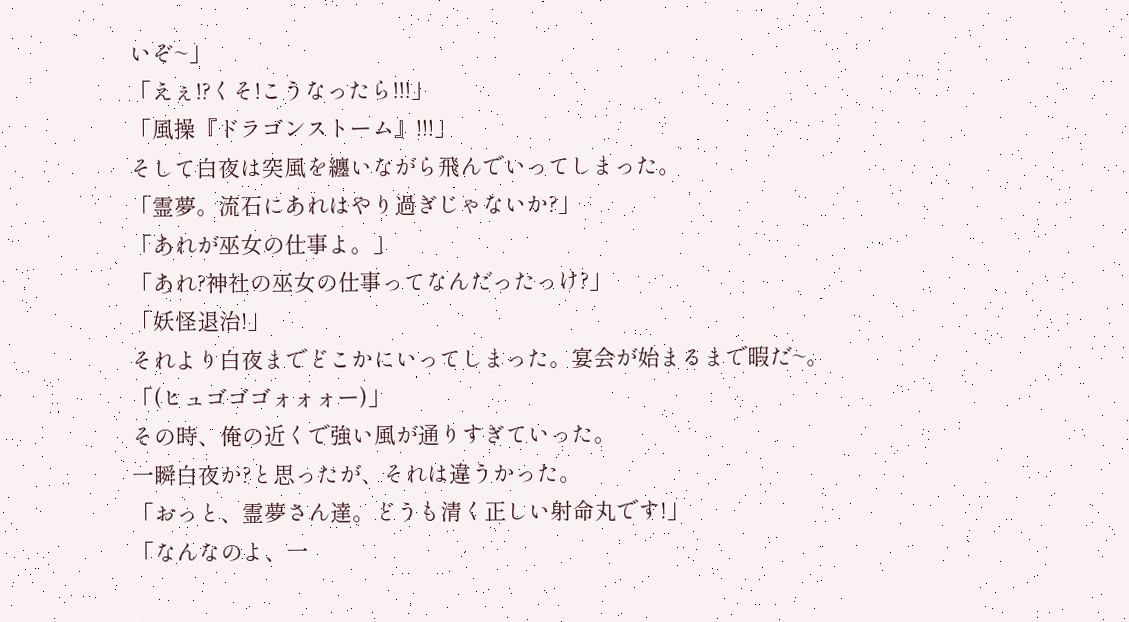いぞ~」
「えぇ!?くそ!こうなったら!!!」
「風操『ドラゴンストーム』!!!」
そして白夜は突風を纏いながら飛んでいってしまった。
「霊夢。流石にあれはやり過ぎじゃないか?」
「あれが巫女の仕事よ。」
「あれ?神社の巫女の仕事ってなんだったっけ?」
「妖怪退治!」
それより白夜までどこかにいってしまった。宴会が始まるまで暇だ~。
「(ヒュゴゴゴォォォー)」
その時、俺の近くで強い風が通りすぎていった。
一瞬白夜か?と思ったが、それは違うかった。
「おっと、霊夢さん達。どうも清く正しい射命丸です!」
「なんなのよ、一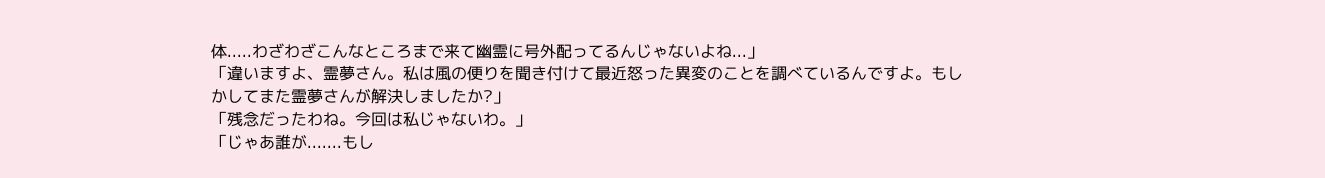体.....わざわざこんなところまで来て幽霊に号外配ってるんじゃないよね...」
「違いますよ、霊夢さん。私は風の便りを聞き付けて最近怒った異変のことを調べているんですよ。もしかしてまた霊夢さんが解決しましたか?」
「残念だったわね。今回は私じゃないわ。」
「じゃあ誰が.......もし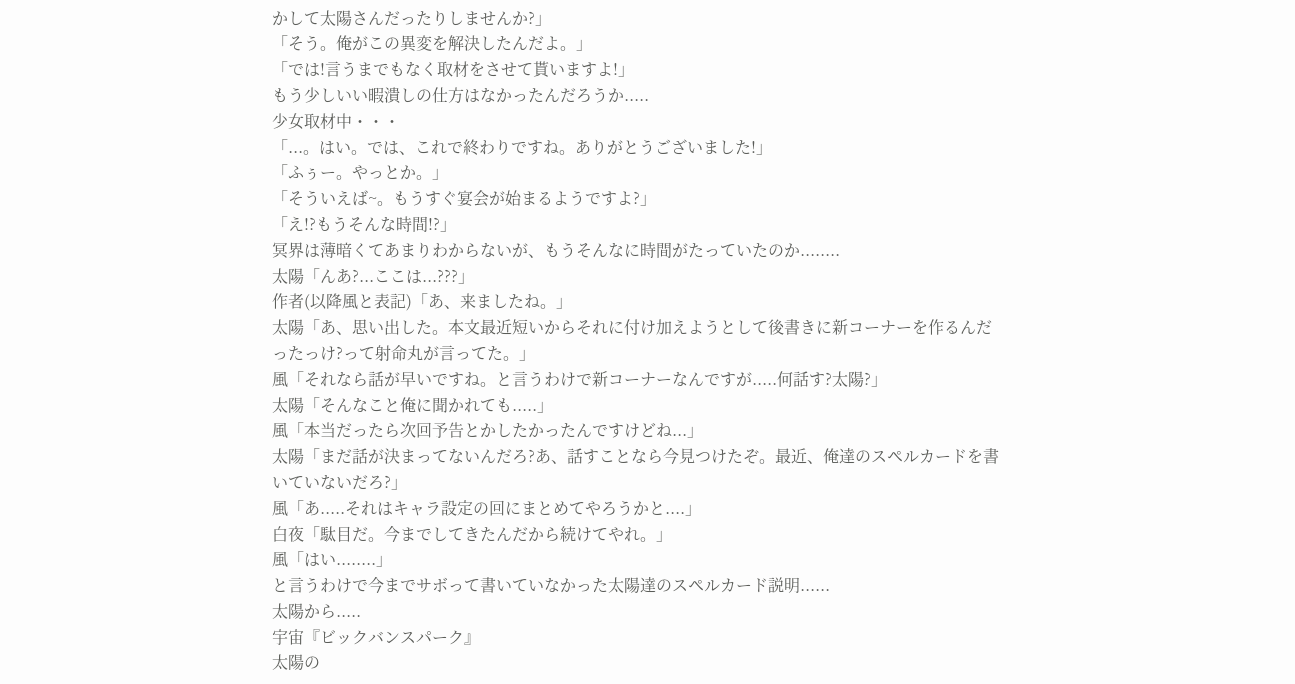かして太陽さんだったりしませんか?」
「そう。俺がこの異変を解決したんだよ。」
「では!言うまでもなく取材をさせて貰いますよ!」
もう少しいい暇潰しの仕方はなかったんだろうか.....
少女取材中・・・
「...。はい。では、これで終わりですね。ありがとうございました!」
「ふぅー。やっとか。」
「そういえば~。もうすぐ宴会が始まるようですよ?」
「え!?もうそんな時間!?」
冥界は薄暗くてあまりわからないが、もうそんなに時間がたっていたのか........
太陽「んあ?...ここは...???」
作者(以降風と表記)「あ、来ましたね。」
太陽「あ、思い出した。本文最近短いからそれに付け加えようとして後書きに新コーナーを作るんだったっけ?って射命丸が言ってた。」
風「それなら話が早いですね。と言うわけで新コーナーなんですが.....何話す?太陽?」
太陽「そんなこと俺に聞かれても.....」
風「本当だったら次回予告とかしたかったんですけどね...」
太陽「まだ話が決まってないんだろ?あ、話すことなら今見つけたぞ。最近、俺達のスペルカードを書いていないだろ?」
風「あ.....それはキャラ設定の回にまとめてやろうかと....」
白夜「駄目だ。今までしてきたんだから続けてやれ。」
風「はい........」
と言うわけで今までサボって書いていなかった太陽達のスペルカード説明......
太陽から.....
宇宙『ビックバンスパーク』
太陽の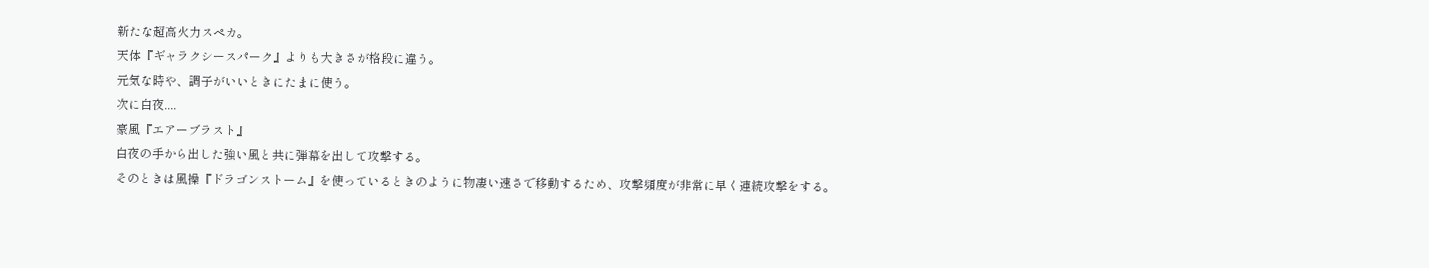新たな超高火力スペカ。
天体『ギャラクシースパーク』よりも大きさが格段に違う。
元気な時や、調子がいいときにたまに使う。
次に白夜....
豪風『エアーブラスト』
白夜の手から出した強い風と共に弾幕を出して攻撃する。
そのときは風操『ドラゴンストーム』を使っているときのように物凄い速さで移動するため、攻撃頻度が非常に早く連続攻撃をする。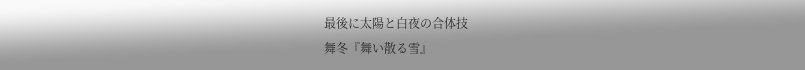最後に太陽と白夜の合体技
舞冬『舞い散る雪』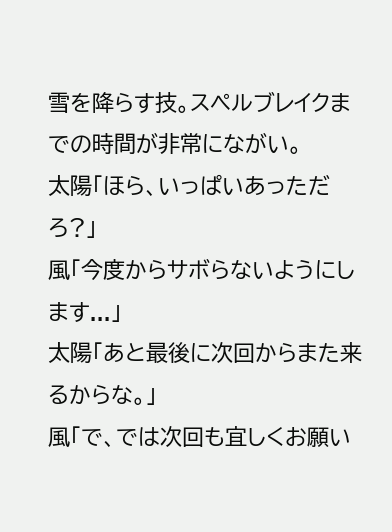雪を降らす技。スペルブレイクまでの時間が非常にながい。
太陽「ほら、いっぱいあっただろ?」
風「今度からサボらないようにします...」
太陽「あと最後に次回からまた来るからな。」
風「で、では次回も宜しくお願い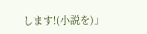します!(小説を)」